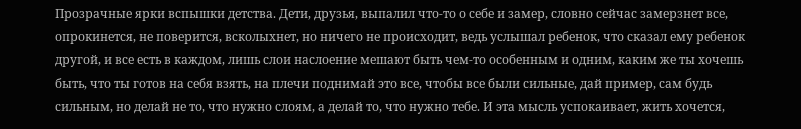Прозрачные ярки вспышки детства. Дети, друзья, выпалил что-то о себе и замер, словно сейчас замерзнет все, опрокинется, не поверится, всколыхнет, но ничего не происходит, ведь услышал ребенок, что сказал ему ребенок другой, и все есть в каждом, лишь слои наслоение мешают быть чем-то особенным и одним, каким же ты хочешь быть, что ты готов на себя взять, на плечи поднимай это все, чтобы все были сильные, дай пример, сам будь сильным, но делай не то, что нужно слоям, а делай то, что нужно тебе. И эта мысль успокаивает, жить хочется,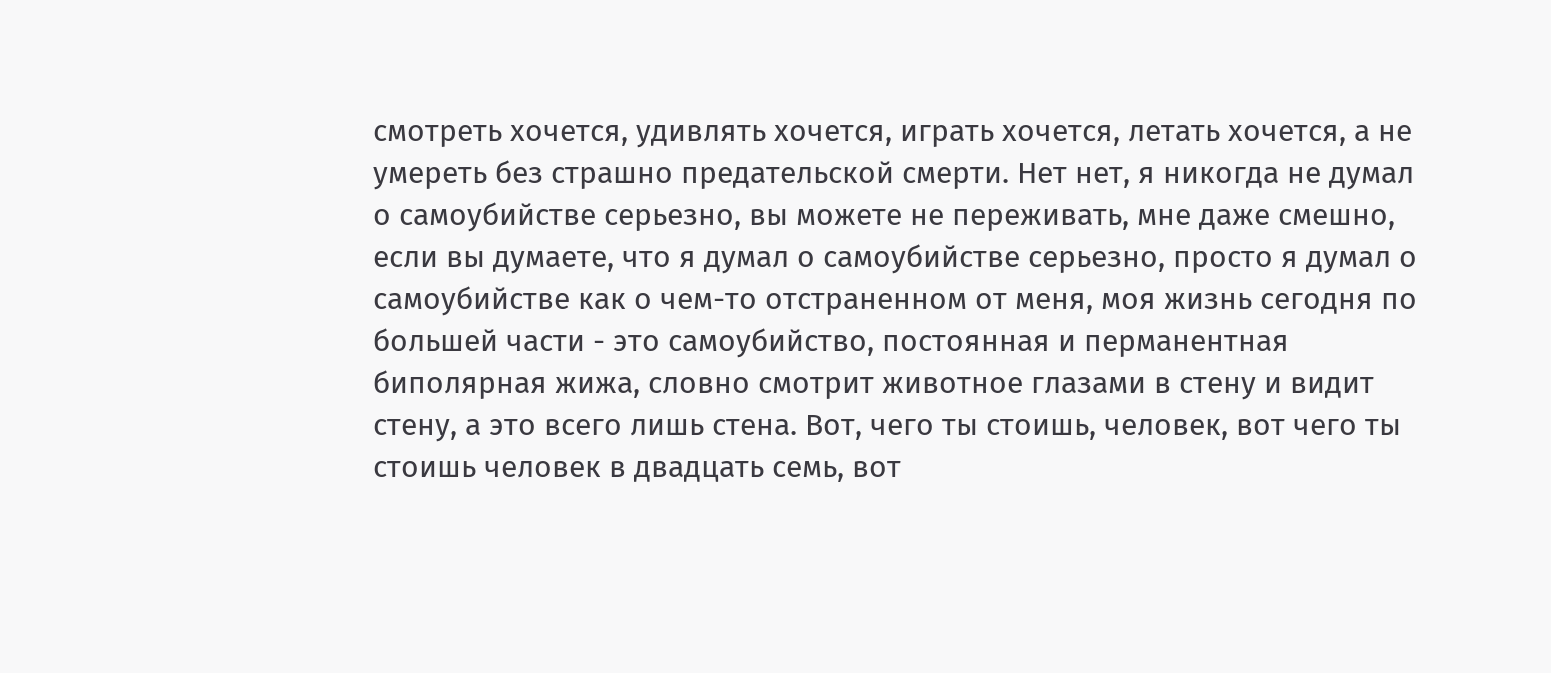смотреть хочется, удивлять хочется, играть хочется, летать хочется, а не умереть без страшно предательской смерти. Нет нет, я никогда не думал о самоубийстве серьезно, вы можете не переживать, мне даже смешно, если вы думаете, что я думал о самоубийстве серьезно, просто я думал о самоубийстве как о чем-то отстраненном от меня, моя жизнь сегодня по большей части - это самоубийство, постоянная и перманентная биполярная жижа, словно смотрит животное глазами в стену и видит стену, а это всего лишь стена. Вот, чего ты стоишь, человек, вот чего ты стоишь человек в двадцать семь, вот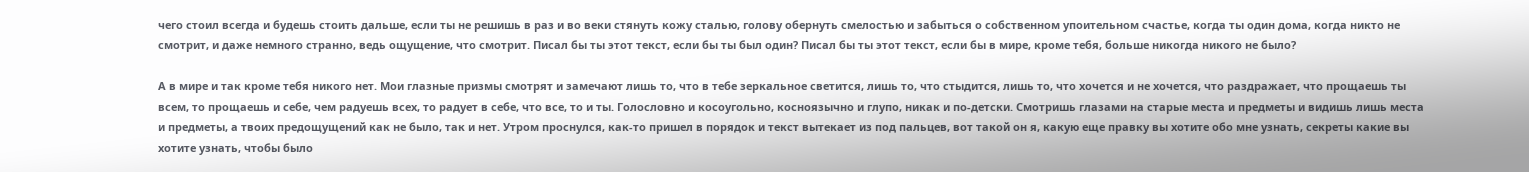чего стоил всегда и будешь стоить дальше, если ты не решишь в раз и во веки стянуть кожу сталью, голову обернуть смелостью и забыться о собственном упоительном счастье, когда ты один дома, когда никто не смотрит, и даже немного странно, ведь ощущение, что смотрит. Писал бы ты этот текст, если бы ты был один? Писал бы ты этот текст, если бы в мире, кроме тебя, больше никогда никого не было?

А в мире и так кроме тебя никого нет. Мои глазные призмы смотрят и замечают лишь то, что в тебе зеркальное светится, лишь то, что стыдится, лишь то, что хочется и не хочется, что раздражает, что прощаешь ты всем, то прощаешь и себе, чем радуешь всех, то радует в себе, что все, то и ты. Голословно и косоугольно, косноязычно и глупо, никак и по-детски. Смотришь глазами на старые места и предметы и видишь лишь места и предметы, а твоих предощущений как не было, так и нет. Утром проснулся, как-то пришел в порядок и текст вытекает из под пальцев, вот такой он я, какую еще правку вы хотите обо мне узнать, секреты какие вы хотите узнать, чтобы было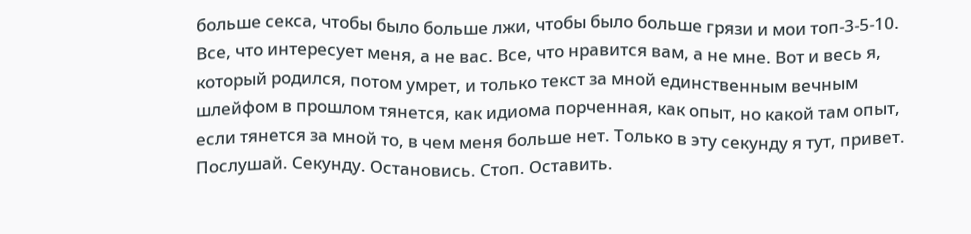больше секса, чтобы было больше лжи, чтобы было больше грязи и мои топ-3-5-10. Все, что интересует меня, а не вас. Все, что нравится вам, а не мне. Вот и весь я, который родился, потом умрет, и только текст за мной единственным вечным шлейфом в прошлом тянется, как идиома порченная, как опыт, но какой там опыт, если тянется за мной то, в чем меня больше нет. Только в эту секунду я тут, привет. Послушай. Секунду. Остановись. Стоп. Оставить.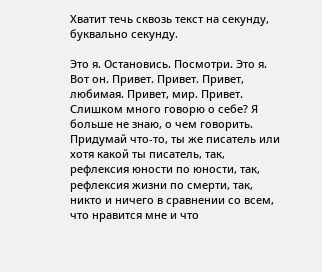Хватит течь сквозь текст на секунду, буквально секунду.

Это я. Остановись. Посмотри. Это я. Вот он. Привет. Привет. Привет, любимая. Привет, мир. Привет. Слишком много говорю о себе? Я больше не знаю, о чем говорить. Придумай что-то, ты же писатель или хотя какой ты писатель, так, рефлексия юности по юности, так, рефлексия жизни по смерти, так, никто и ничего в сравнении со всем, что нравится мне и что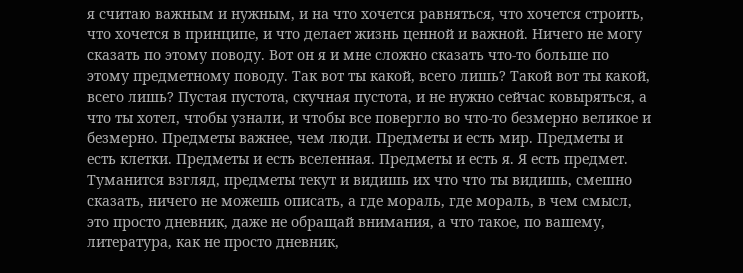я считаю важным и нужным, и на что хочется равняться, что хочется строить, что хочется в принципе, и что делает жизнь ценной и важной. Ничего не могу сказать по этому поводу. Вот он я и мне сложно сказать что-то больше по этому предметному поводу. Так вот ты какой, всего лишь? Такой вот ты какой, всего лишь? Пустая пустота, скучная пустота, и не нужно сейчас ковыряться, а что ты хотел, чтобы узнали, и чтобы все повергло во что-то безмерно великое и безмерно. Предметы важнее, чем люди. Предметы и есть мир. Предметы и есть клетки. Предметы и есть вселенная. Предметы и есть я. Я есть предмет. Туманится взгляд, предметы текут и видишь их что что ты видишь, смешно сказать, ничего не можешь описать, а где мораль, где мораль, в чем смысл, это просто дневник, даже не обращай внимания, а что такое, по вашему, литература, как не просто дневник,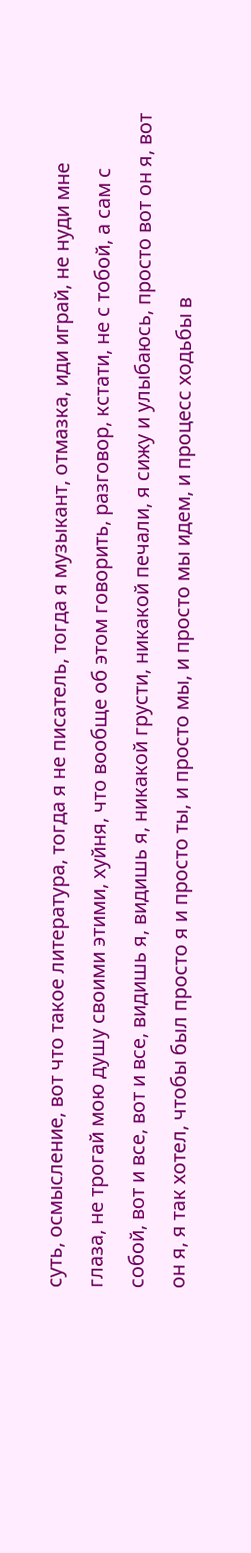суть, осмысление, вот что такое литература, тогда я не писатель, тогда я музыкант, отмазка, иди играй, не нуди мне глаза, не трогай мою душу своими этими, хуйня, что вообще об этом говорить, разговор, кстати, не с тобой, а сам с собой, вот и все, вот и все, видишь я, видишь я, никакой грусти, никакой печали, я сижу и улыбаюсь, просто вот он я, вот он я, я так хотел, чтобы был просто я и просто ты, и просто мы, и просто мы идем, и процесс ходьбы в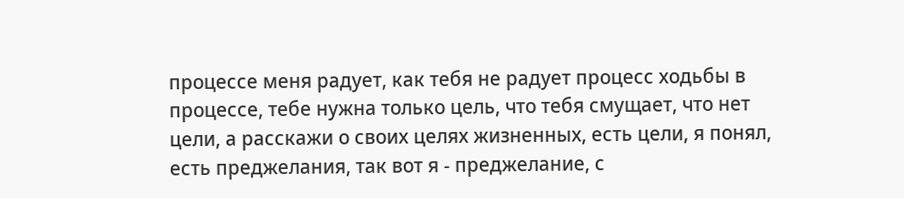процессе меня радует, как тебя не радует процесс ходьбы в процессе, тебе нужна только цель, что тебя смущает, что нет цели, а расскажи о своих целях жизненных, есть цели, я понял, есть преджелания, так вот я - преджелание, с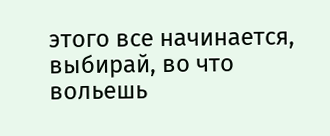этого все начинается, выбирай, во что вольешь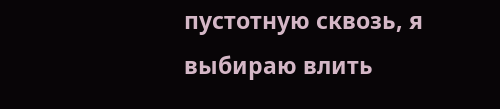пустотную сквозь, я выбираю влить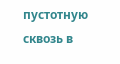пустотную сквозь в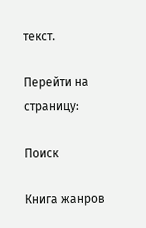текст.

Перейти на страницу:

Поиск

Книга жанров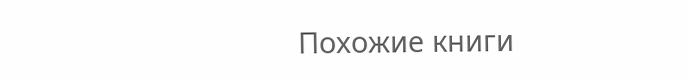Похожие книги